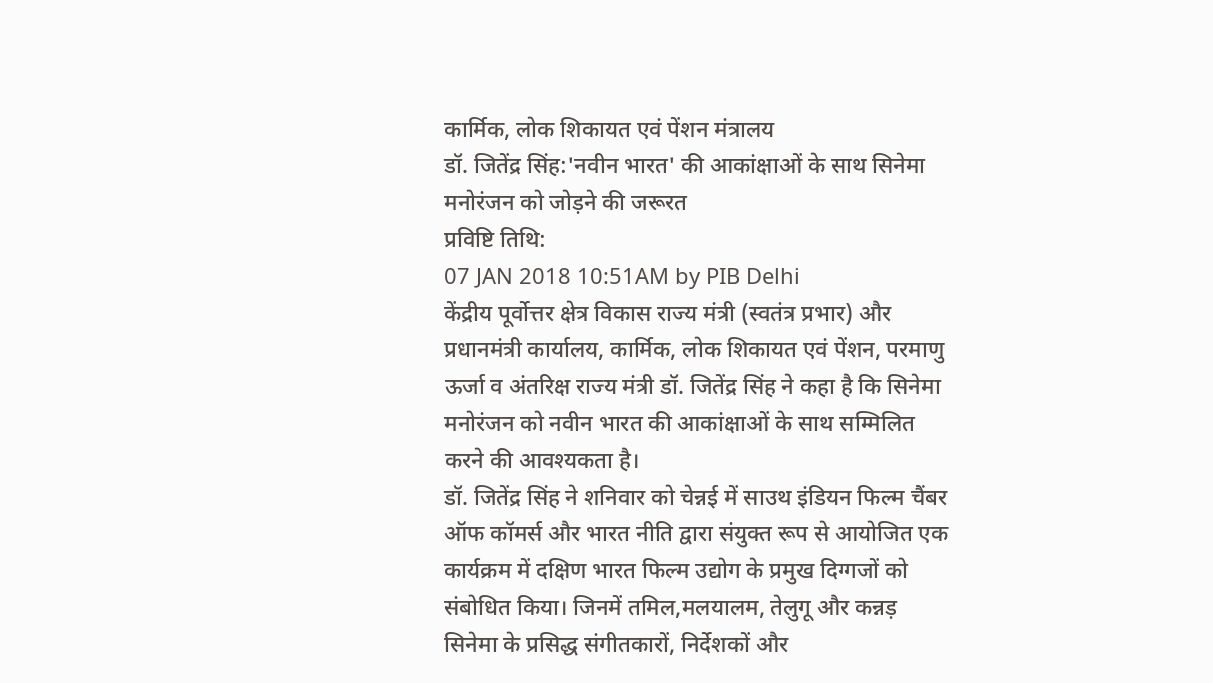कार्मिक, लोक शिकायत एवं पेंशन मंत्रालय
डॉ. जितेंद्र सिंह:'नवीन भारत' की आकांक्षाओं के साथ सिनेमा मनोरंजन को जोड़ने की जरूरत
प्रविष्टि तिथि:
07 JAN 2018 10:51AM by PIB Delhi
केंद्रीय पूर्वोत्तर क्षेत्र विकास राज्य मंत्री (स्वतंत्र प्रभार) और प्रधानमंत्री कार्यालय, कार्मिक, लोक शिकायत एवं पेंशन, परमाणु ऊर्जा व अंतरिक्ष राज्य मंत्री डॉ. जितेंद्र सिंह ने कहा है कि सिनेमा मनोरंजन को नवीन भारत की आकांक्षाओं के साथ सम्मिलित करने की आवश्यकता है।
डॉ. जितेंद्र सिंह ने शनिवार को चेन्नई में साउथ इंडियन फिल्म चैंबर ऑफ कॉमर्स और भारत नीति द्वारा संयुक्त रूप से आयोजित एक कार्यक्रम में दक्षिण भारत फिल्म उद्योग के प्रमुख दिग्गजों को संबोधित किया। जिनमें तमिल,मलयालम, तेलुगू और कन्नड़ सिनेमा के प्रसिद्ध संगीतकारों, निर्देशकों और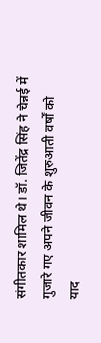संगीतकार शामिल थे। डॉ. जितेंद्र सिंह ने चेन्नई में गुजारे गए अपने जीवन के शुरुआती वर्षों को याद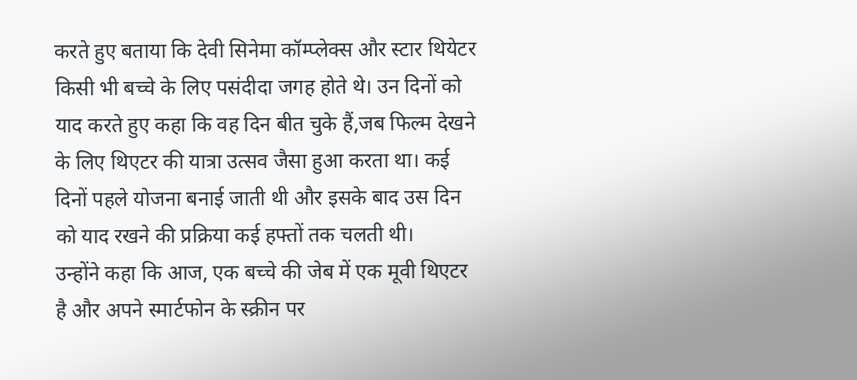करते हुए बताया कि देवी सिनेमा कॉम्प्लेक्स और स्टार थियेटर किसी भी बच्चे के लिए पसंदीदा जगह होते थे। उन दिनों को याद करते हुए कहा कि वह दिन बीत चुके हैं,जब फिल्म देखने के लिए थिएटर की यात्रा उत्सव जैसा हुआ करता था। कई दिनों पहले योजना बनाई जाती थी और इसके बाद उस दिन को याद रखने की प्रक्रिया कई हफ्तों तक चलती थी।
उन्होंने कहा कि आज, एक बच्चे की जेब में एक मूवी थिएटर है और अपने स्मार्टफोन के स्क्रीन पर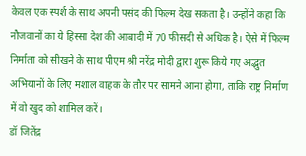केवल एक स्पर्श के साथ अपनी पसंद की फिल्म देख सकता है। उन्होंने कहा कि नौजवानों का ये हिस्सा देश की आबादी में 70 फीसदी से अधिक है। ऐसे में फिल्म निर्माता को सीखने के साथ पीएम श्री नरेंद्र मोदी द्वारा शुरू किये गए अद्भुत अभियानों के लिए मशाल वाहक के तौर पर सामने आना होगा, ताकि राष्ट्र निर्माण में वो खुद को शामिल करें।
डॉ जितेंद्र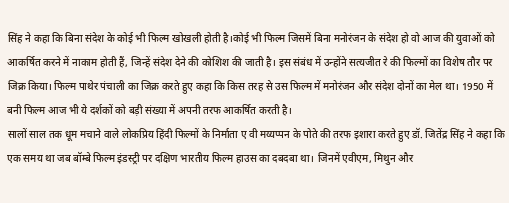सिंह ने कहा कि बिना संदेश के कोई भी फिल्म खोखली होती है।कोई भी फिल्म जिसमें बिना मनोरंजन के संदेश हो वो आज की युवाओं को आकर्षित करने में नाकाम होती हैं, जिन्हें संदेश देने की कोशिश की जाती है। इस संबंध में उन्होंने सत्यजीत रे की फिल्मों का विशेष तौर पर जिक्र किया। फिल्म पाथेर पंचाली का जिक्र करते हुए कहा कि किस तरह से उस फिल्म में मनोरंजन और संदेश दोनों का मेल था। 1950 में बनी फिल्म आज भी ये दर्शकों को बड़ी संख्या में अपनी तरफ आकर्षित करती है।
सालों साल तक धूम मचाने वाले लोकप्रिय हिंदी फिल्मों के निर्माता ए वी मय्यप्पन के पोते की तरफ इशारा करते हुए डॉ. जितेंद्र सिंह ने कहा कि एक समय था जब बॉम्बे फिल्म इंडस्ट्री पर दक्षिण भारतीय फिल्म हाउस का दबदबा था। जिनमें एवीएम, मिथुन और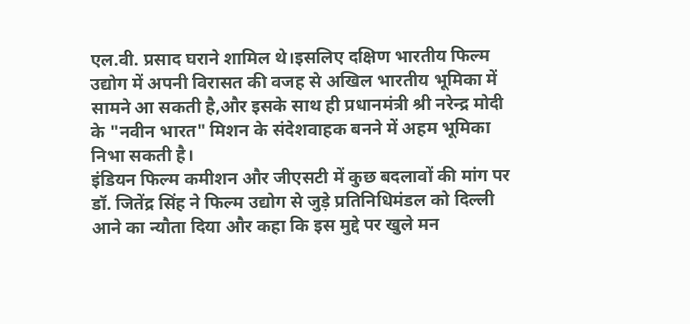एल.वी. प्रसाद घराने शामिल थे।इसलिए दक्षिण भारतीय फिल्म उद्योग में अपनी विरासत की वजह से अखिल भारतीय भूमिका में सामने आ सकती है,और इसके साथ ही प्रधानमंत्री श्री नरेन्द्र मोदी के "नवीन भारत" मिशन के संदेशवाहक बनने में अहम भूमिका निभा सकती है।
इंडियन फिल्म कमीशन और जीएसटी में कुछ बदलावों की मांग पर डॉ. जितेंद्र सिंह ने फिल्म उद्योग से जुड़े प्रतिनिधिमंडल को दिल्ली आने का न्यौता दिया और कहा कि इस मुद्दे पर खुले मन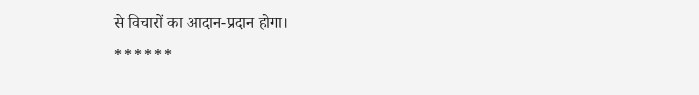से विचारों का आदान-प्रदान होगा।
******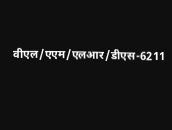वीएल/एएम/एलआर/डीएस-6211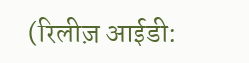(रिलीज़ आईडी: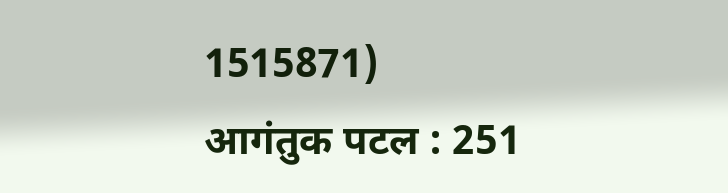1515871)
आगंतुक पटल : 251